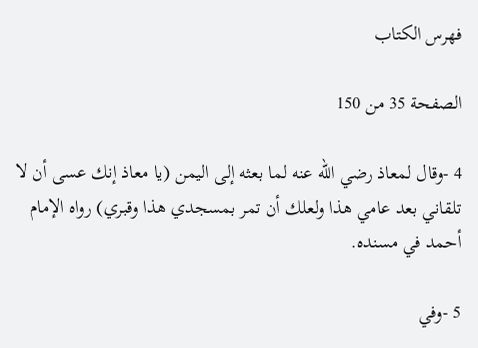فهرس الكتاب

الصفحة 35 من 150

4 -وقال لمعاذ رضي الله عنه لما بعثه إلى اليمن (يا معاذ إنك عسى أن لا تلقاني بعد عامي هذا ولعلك أن تمر بمسجدي هذا وقبري) رواه الإمام أحمد في مسنده.

5 -وفي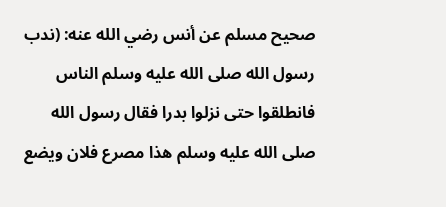صحيح مسلم عن أنس رضي الله عنه: (ندب رسول الله صلى الله عليه وسلم الناس فانطلقوا حتى نزلوا بدرا فقال رسول الله صلى الله عليه وسلم هذا مصرع فلان ويضع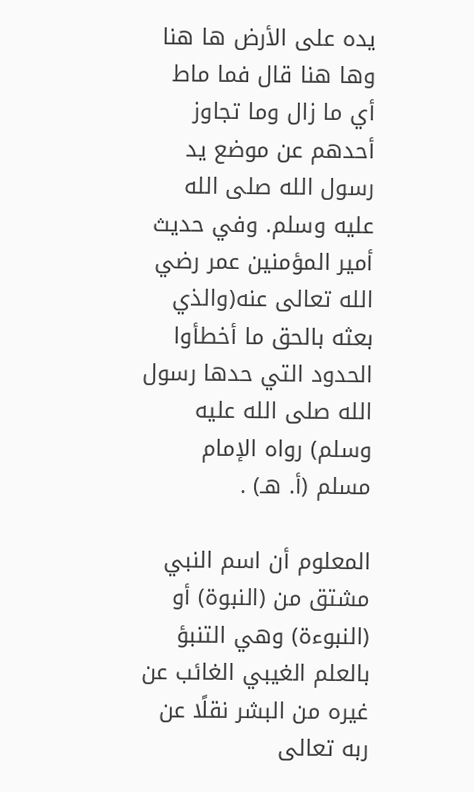يده على الأرض ها هنا وها هنا قال فما ماط أي ما زال وما تجاوز أحدهم عن موضع يد رسول الله صلى الله عليه وسلم. وفي حديث أمير المؤمنين عمر رضي الله تعالى عنه(والذي بعثه بالحق ما أخطأوا الحدود التي حدها رسول الله صلى الله عليه وسلم) رواه الإمام مسلم (أ. هـ) .

المعلوم أن اسم النبي مشتق من (النبوة) أو (النبوءة) وهي التنبؤ بالعلم الغيبي الغائب عن غيره من البشر نقلًا عن ربه تعالى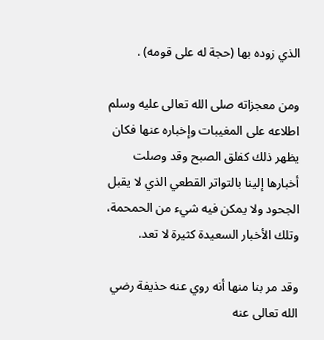الذي زوده بها (حجة له على قومه) .

ومن معجزاته صلى الله تعالى عليه وسلم اطلاعه على المغيبات وإخباره عنها فكان يظهر ذلك كفلق الصبح وقد وصلت أخبارها إلينا بالتواتر القطعي الذي لا يقبل الجحود ولا يمكن فيه شيء من الحمحمة، وتلك الأخبار السعيدة كثيرة لا تعد.

وقد مر بنا منها أنه روي عنه حذيفة رضي الله تعالى عنه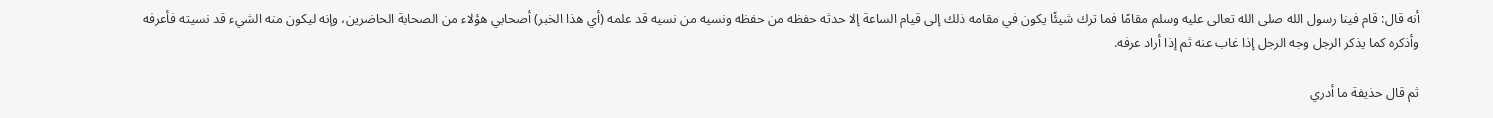أنه قال: قام فينا رسول الله صلى الله تعالى عليه وسلم مقامًا فما ترك شيئًا يكون في مقامه ذلك إلى قيام الساعة إلا حدثه حفظه من حفظه ونسيه من نسيه قد علمه (أي هذا الخبر) أصحابي هؤلاء من الصحابة الحاضرين، وإنه ليكون منه الشيء قد نسيته فأعرفه وأذكره كما يذكر الرجل وجه الرجل إذا غاب عنه ثم إذا أراد عرفه.

ثم قال حذيفة ما أدري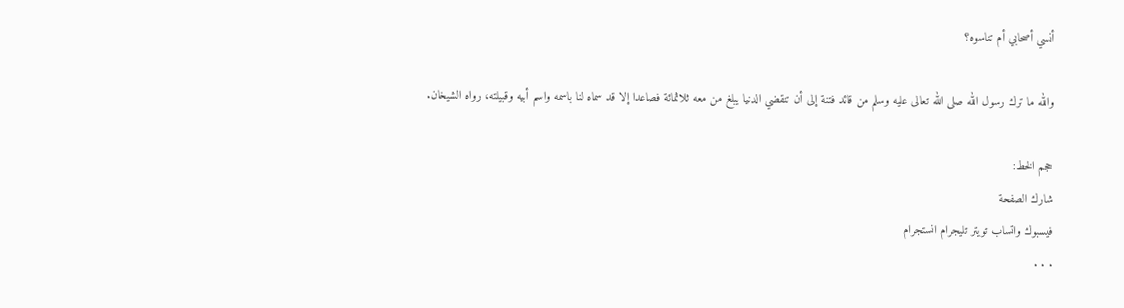أنسي أصحابي أم تناسوه؟

والله ما ترك رسول الله صلى الله تعالى عليه وسلم من قائد فتنة إلى أن تنقضي الدنيا يبلغ من معه ثلاثمائة فصاعدا إلا قد سماه لنا باسمه واسم أبيه وقبيلته، رواه الشيخان.

حجم الخط:
شارك الصفحة
فيسبوك واتساب تويتر تليجرام انستجرام
. . .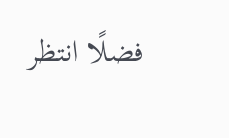فضلًا انتظر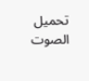تحميل الصوت